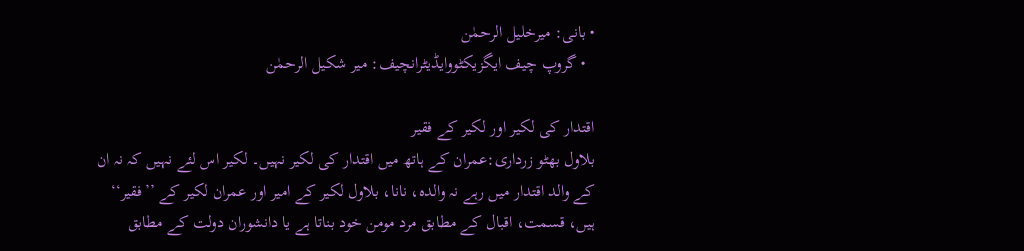• بانی: میرخلیل الرحمٰن
  • گروپ چیف ایگزیکٹووایڈیٹرانچیف: میر شکیل الرحمٰن

اقتدار کی لکیر اور لکیر کے فقیر
بلاول بھٹو زرداری:عمران کے ہاتھ میں اقتدار کی لکیر نہیں۔ لکیر اس لئے نہیں کہ نہ ان کے والد اقتدار میں رہے نہ والدہ، نانا، بلاول لکیر کے امیر اور عمران لکیر کے ’’فقیر‘‘ ہیں، قسمت، اقبال کے مطابق مرد مومن خود بناتا ہے یا دانشوران دولت کے مطابق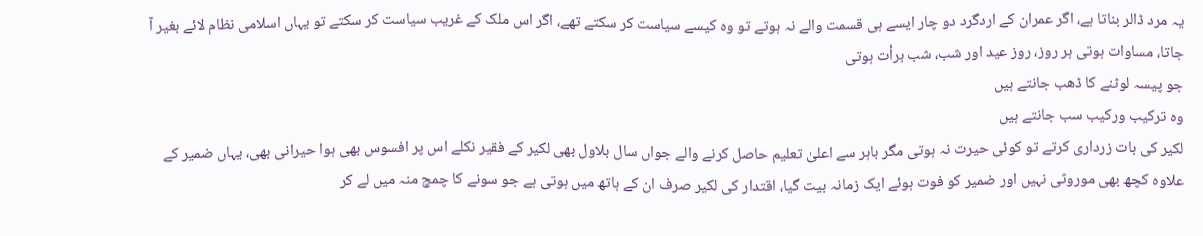یہ مرد ڈالر بناتا ہے، اگر عمران کے اردگرد دو چار ایسے ہی قسمت والے نہ ہوتے تو وہ کیسے سیاست کر سکتے تھے، اگر اس ملک کے غریب سیاست کر سکتے تو یہاں اسلامی نظام لائے بغیر آ جاتا، مساوات ہوتی ہر روز، روز عید اور شب، شب برأت ہوتی
جو پیسہ لوٹنے کا ڈھب جانتے ہیں
وہ ترکیب ورکیب سب جانتے ہیں
لکیر کی بات زرداری کرتے تو کوئی حیرت نہ ہوتی مگر باہر سے اعلیٰ تعلیم حاصل کرنے والے جواں سال بلاول بھی لکیر کے فقیر نکلے اس پر افسوس بھی ہوا حیرانی بھی، یہاں ضمیر کے علاوہ کچھ بھی موروثی نہیں اور ضمیر کو فوت ہوئے ایک زمانہ بیت گیا، اقتدار کی لکیر صرف ان کے ہاتھ میں ہوتی ہے جو سونے کا چمچ منہ میں لے کر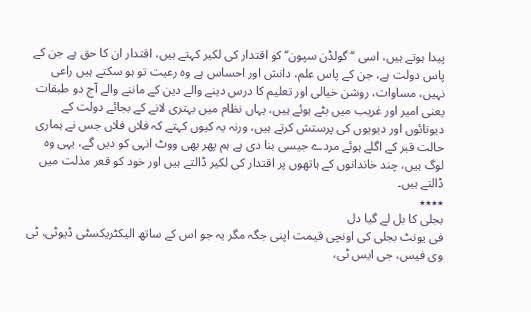پیدا ہوتے ہیں، اسی ‘‘گولڈن سپون‘‘ کو اقتدار کی لکیر کہتے ہیں، اقتدار ان کا حق ہے جن کے پاس دولت ہے، جن کے پاس علم، دانش اور احساس ہے وہ رعیت تو ہو سکتے ہیں راعی نہیں، مساوات، روشن خیالی اور تعلیم کا درس دینے والے دین کے ماننے والے آج دو طبقات یعنی امیر اور غریب میں بٹے ہوئے ہیں، یہاں نظام میں بہتری لانے کے بجائے دولت کے دیوتائوں اور دیویوں کی پرستش کرتے ہیں، ورنہ یہ کیوں کہتے کہ فلاں فلاں جس نے ہماری حالت قبر کے اگلے ہوئے مردے جیسی بنا دی ہے ہم پھر بھی ووٹ انہی کو دیں گے، یہی وہ لوگ ہیں، چند خاندانوں کے ہاتھوں پر اقتدار کی لکیر ڈالتے ہیں اور خود کو قعر مذلت میں ڈالتے ہیں۔
٭٭٭٭
بجلی کا بل لے گیا دل
فی یونٹ بجلی کی اونچی قیمت اپنی جگہ مگر یہ جو اس کے ساتھ الیکٹریکسٹی ڈیوٹی، ٹی وی فیس، جی ایس ٹی،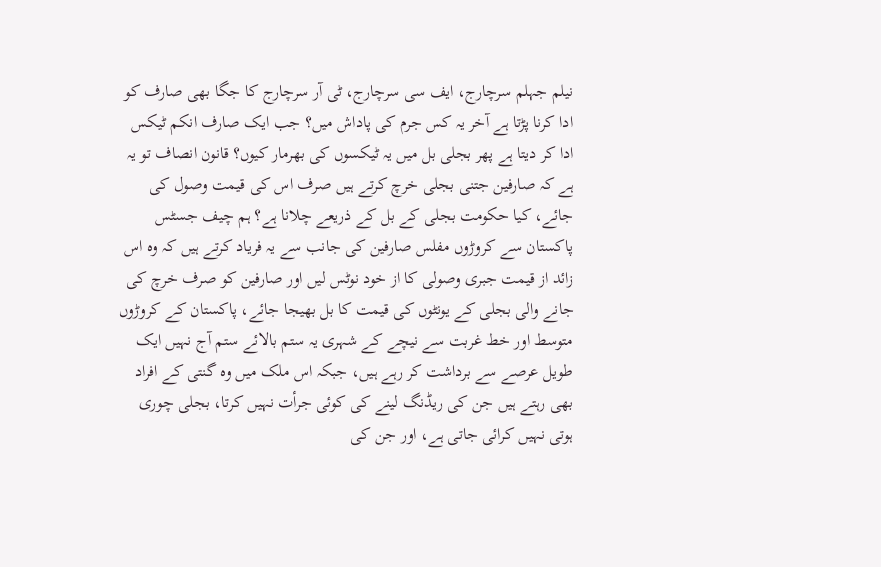نیلم جہلم سرچارج، ایف سی سرچارج، ٹی آر سرچارج کا جگا بھی صارف کو ادا کرنا پڑتا ہے آخر یہ کس جرم کی پاداش میں؟ جب ایک صارف انکم ٹیکس ادا کر دیتا ہے پھر بجلی بل میں یہ ٹیکسوں کی بھرمار کیوں؟ قانون انصاف تو یہ ہے کہ صارفین جتنی بجلی خرچ کرتے ہیں صرف اس کی قیمت وصول کی جائے، کیا حکومت بجلی کے بل کے ذریعے چلانا ہے؟ ہم چیف جسٹس پاکستان سے کروڑوں مفلس صارفین کی جانب سے یہ فریاد کرتے ہیں کہ وہ اس زائد از قیمت جبری وصولی کا از خود نوٹس لیں اور صارفین کو صرف خرچ کی جانے والی بجلی کے یونٹوں کی قیمت کا بل بھیجا جائے، پاکستان کے کروڑوں متوسط اور خط غربت سے نیچے کے شہری یہ ستم بالائے ستم آج نہیں ایک طویل عرصے سے برداشت کر رہے ہیں، جبکہ اس ملک میں وہ گنتی کے افراد بھی رہتے ہیں جن کی ریڈنگ لینے کی کوئی جرأت نہیں کرتا، بجلی چوری ہوتی نہیں کرائی جاتی ہے، اور جن کی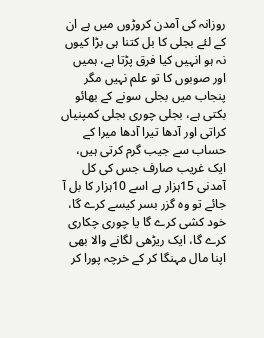روزانہ کی آمدن کروڑوں میں ہے ان کے لئے بجلی کا بل کتنا ہی بڑا کیوں نہ ہو انہیں کیا فرق پڑتا ہے، ہمیں اور صوبوں کا تو علم نہیں مگر پنجاب میں بجلی سونے کے بھائو بکتی ہے، بجلی چوری بجلی کمپنیاں کراتی اور آدھا تیرا آدھا میرا کے حساب سے جیب گرم کرتی ہیں، ایک غریب صارف جس کی کل آمدنی 15ہزار ہے اسے 10ہزار کا بل آ جائے تو وہ گزر بسر کیسے کرے گا، خود کشی کرے گا یا چوری چکاری کرے گا، ایک ریڑھی لگانے والا بھی اپنا مال مہنگا کر کے خرچہ پورا کر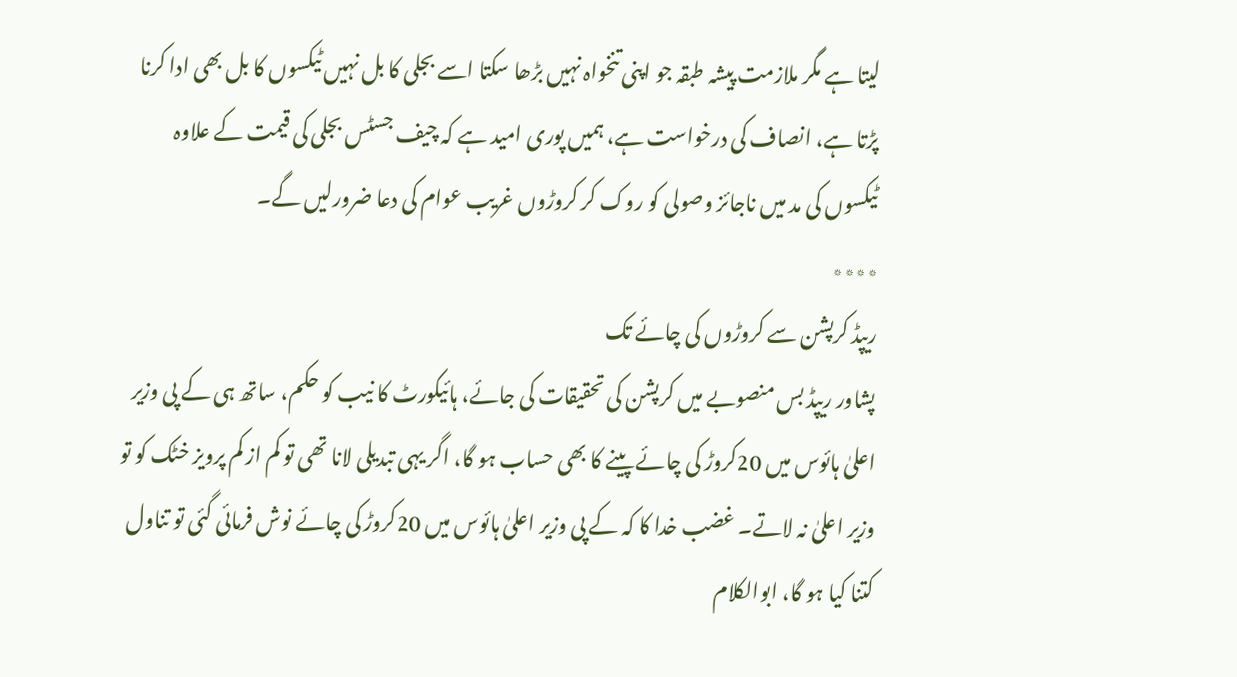لیتا ہے مگر ملازمت پیشہ طبقہ جو اپنی تنخواہ نہیں بڑھا سکتا اسے بجلی کا بل نہیں ٹیکسوں کا بل بھی ادا کرنا پڑتا ہے، انصاف کی درخواست ہے، ہمیں پوری امید ہے کہ چیف جسٹس بجلی کی قیمت کے علاوہ ٹیکسوں کی مد میں ناجائز وصولی کو روک کر کروڑوں غریب عوام کی دعا ضرورلیں گے۔
٭٭٭٭
ریپڈ کرپشن سے کروڑوں کی چائے تک
پشاور ریپڈ بس منصوبے میں کرپشن کی تحقیقات کی جائے، ہائیکورٹ کا نیب کو حکم، ساتھ ہی کے پی وزیر اعلیٰ ہائوس میں 20کروڑ کی چائے پینے کا بھی حساب ہو گا، اگر یہی تبدیلی لانا تھی تو کم از کم پرویز خٹک کو تو وزیر اعلیٰ نہ لاتے۔ غضب خدا کا کہ کے پی وزیر اعلیٰ ہائوس میں 20کروڑ کی چائے نوش فرمائی گئی تو تناول کتنا کیا ہو گا، ابوالکلام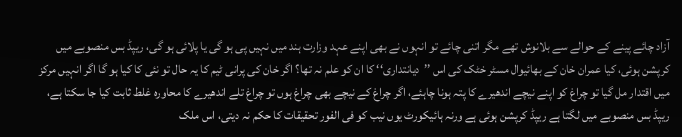آزاد چائے پینے کے حوالے سے بلانوش تھے مگر اتنی چائے تو انہوں نے بھی اپنے عہد وزارت ہند میں نہیں پی ہو گی یا پلائی ہو گی، ریپڈ بس منصوبے میں کرپشن ہوئی، کیا عمران خان کے بھائیوال مسٹر خٹک کی اس ’’دیانتداری‘‘ کا ان کو علم نہ تھا؟ اگر خان کی پرانی ٹیم کا یہ حال تو نئی کا کیا ہو گا اگر انہیں مرکز میں اقتدار مل گیا تو چراغ کو اپنے نیچے اندھیرے کا پتہ ہونا چاہئے، اگر چراغ کے نیچے بھی چراغ ہوں تو چراغ تلے اندھیرے کا محاورہ غلط ثابت کیا جا سکتا ہے، ریپڈ بس منصوبے میں لگتا ہے ریپڈ کرپشن ہوئی ہے ورنہ ہائیکورٹ یوں نیب کو فی الفور تحقیقات کا حکم نہ دیتی، اس ملک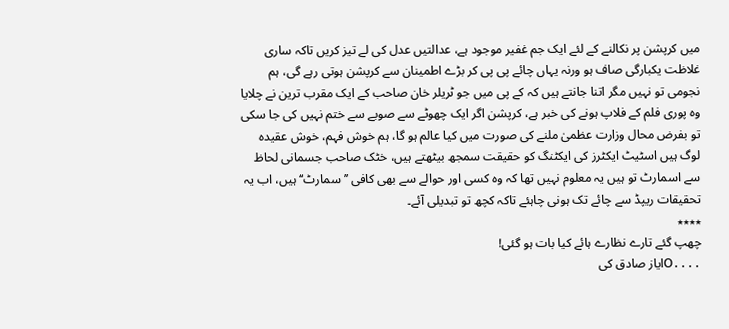میں کرپشن پر نکالنے کے لئے ایک جم غفیر موجود ہے، عدالتیں عدل کی لے تیز کریں تاکہ ساری غلاظت یکبارگی صاف ہو ورنہ یہاں چائے پی پی کر بڑے اطمینان سے کرپشن ہوتی رہے گی، ہم نجومی تو نہیں مگر اتنا جانتے ہیں کہ کے پی میں جو ٹریلر خان صاحب کے ایک مقرب ترین نے چلایا وہ پوری فلم کے فلاپ ہونے کی خبر ہے، کرپشن اگر ایک چھوٹے سے صوبے سے ختم نہیں کی جا سکی تو بفرض محال وزارت عظمیٰ ملنے کی صورت میں کیا عالم ہو گا، ہم خوش فہم، خوش عقیدہ لوگ ہیں اسٹیٹ ایکٹرز کی ایکٹنگ کو حقیقت سمجھ بیٹھتے ہیں، خٹک صاحب جسمانی لحاظ سے اسمارٹ تو ہیں یہ معلوم نہیں تھا کہ وہ کسی اور حوالے سے بھی کافی ’’سمارٹ‘‘ ہیں، اب یہ تحقیقات ریپڈ سے چائے تک ہونی چاہئے تاکہ کچھ تو تبدیلی آئے۔
٭٭٭٭
چھپ گئے تارے نظارے ہائے کیا بات ہو گئی!
....Oایاز صادق کی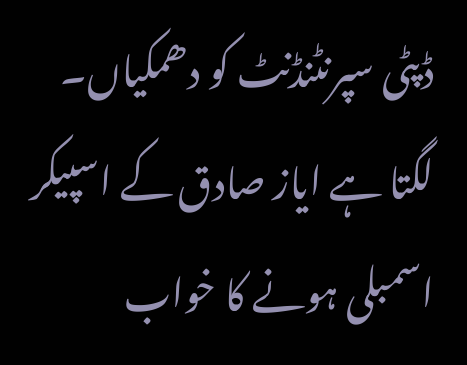ڈپٹی سپرنٹنڈنٹ کو دھمکیاں۔
لگتا ہے ایاز صادق کے اسپیکر اسمبلی ہونے کا خواب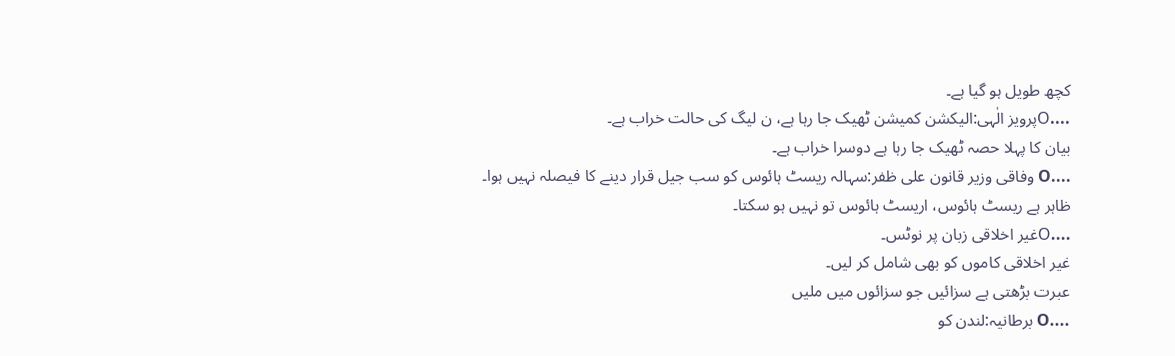کچھ طویل ہو گیا ہے۔
....Oپرویز الٰہی:الیکشن کمیشن ٹھیک جا رہا ہے، ن لیگ کی حالت خراب ہے۔
بیان کا پہلا حصہ ٹھیک جا رہا ہے دوسرا خراب ہے۔
....O وفاقی وزیر قانون علی ظفر:سہالہ ریسٹ ہائوس کو سب جیل قرار دینے کا فیصلہ نہیں ہوا۔
ظاہر ہے ریسٹ ہائوس، اریسٹ ہائوس تو نہیں ہو سکتا۔
....Oغیر اخلاقی زبان پر نوٹس۔
غیر اخلاقی کاموں کو بھی شامل کر لیں۔
عبرت بڑھتی ہے سزائیں جو سزائوں میں ملیں
....O برطانیہ:لندن کو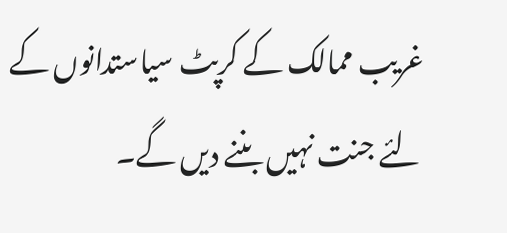غریب ممالک کے کرپٹ سیاستدانوں کے لئے جنت نہیں بننے دیں گے۔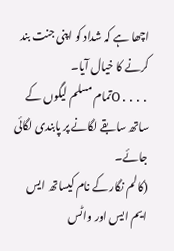اچھا ہے کہ شداد کو اپنی جنت بند کرنے کا خیال آیا۔
....Oتمام مسلم لیگوں کے ساتھ سابقے لگانے پر پابندی لگائی جائے۔
(کالم نگار کے نام کیساتھ ایس ایم ایس اور واٹس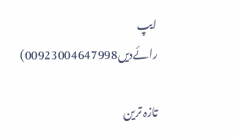ایپ رائےدیں00923004647998)

تازہ ترین